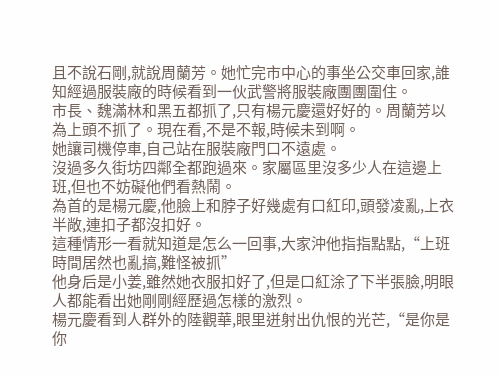且不說石剛,就說周蘭芳。她忙完市中心的事坐公交車回家,誰知經過服裝廠的時候看到一伙武警將服裝廠團團圍住。
市長、魏滿林和黑五都抓了,只有楊元慶還好好的。周蘭芳以為上頭不抓了。現在看,不是不報,時候未到啊。
她讓司機停車,自己站在服裝廠門口不遠處。
沒過多久街坊四鄰全都跑過來。家屬區里沒多少人在這邊上班,但也不妨礙他們看熱鬧。
為首的是楊元慶,他臉上和脖子好幾處有口紅印,頭發凌亂,上衣半敞,連扣子都沒扣好。
這種情形一看就知道是怎么一回事,大家沖他指指點點,“上班時間居然也亂搞,難怪被抓”
他身后是小姜,雖然她衣服扣好了,但是口紅涂了下半張臉,明眼人都能看出她剛剛經歷過怎樣的激烈。
楊元慶看到人群外的陸觀華,眼里迸射出仇恨的光芒,“是你是你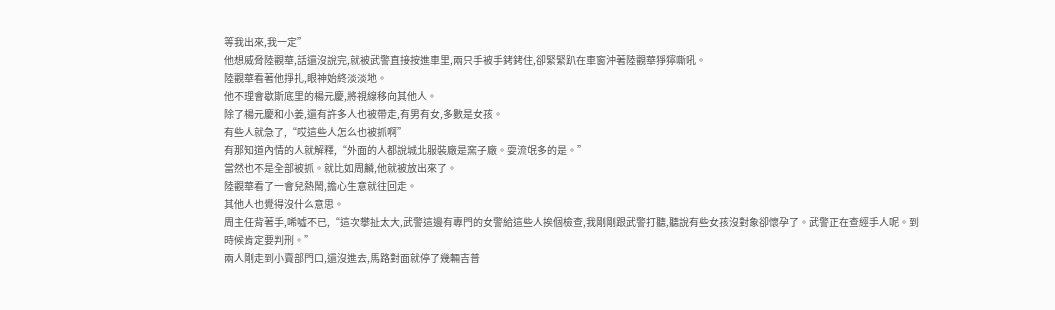等我出來,我一定”
他想威脅陸觀華,話還沒說完,就被武警直接按進車里,兩只手被手銬銬住,卻緊緊趴在車窗沖著陸觀華猙獰嘶吼。
陸觀華看著他掙扎,眼神始終淡淡地。
他不理會歇斯底里的楊元慶,將視線移向其他人。
除了楊元慶和小姜,還有許多人也被帶走,有男有女,多數是女孩。
有些人就急了,“哎這些人怎么也被抓啊”
有那知道內情的人就解釋,“外面的人都說城北服裝廠是窯子廠。耍流氓多的是。”
當然也不是全部被抓。就比如周麟,他就被放出來了。
陸觀華看了一會兒熱鬧,擔心生意就往回走。
其他人也覺得沒什么意思。
周主任背著手,唏噓不已,“這次攀扯太大,武警這邊有專門的女警給這些人挨個檢查,我剛剛跟武警打聽,聽說有些女孩沒對象卻懷孕了。武警正在查經手人呢。到時候肯定要判刑。”
兩人剛走到小賣部門口,還沒進去,馬路對面就停了幾輛吉普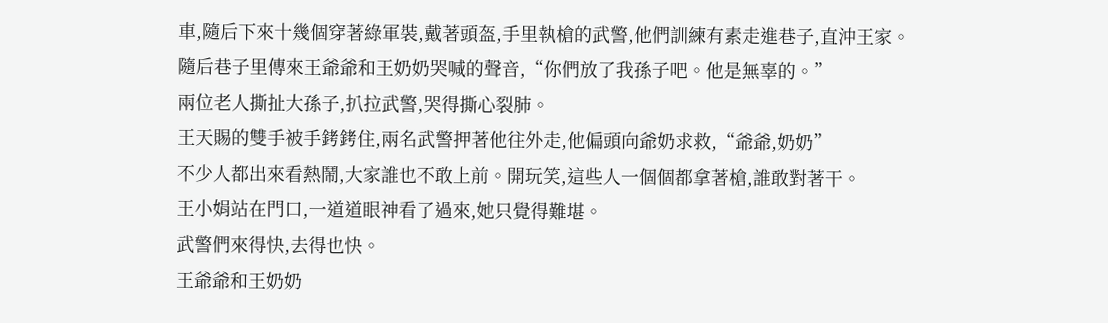車,隨后下來十幾個穿著綠軍裝,戴著頭盔,手里執槍的武警,他們訓練有素走進巷子,直沖王家。
隨后巷子里傳來王爺爺和王奶奶哭喊的聲音,“你們放了我孫子吧。他是無辜的。”
兩位老人撕扯大孫子,扒拉武警,哭得撕心裂肺。
王天賜的雙手被手銬銬住,兩名武警押著他往外走,他偏頭向爺奶求救,“爺爺,奶奶”
不少人都出來看熱鬧,大家誰也不敢上前。開玩笑,這些人一個個都拿著槍,誰敢對著干。
王小娟站在門口,一道道眼神看了過來,她只覺得難堪。
武警們來得快,去得也快。
王爺爺和王奶奶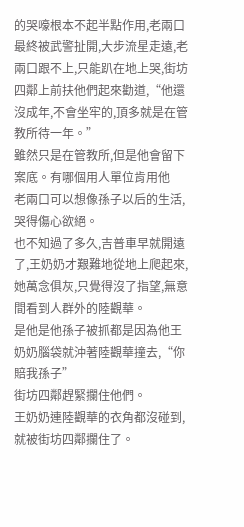的哭嚎根本不起半點作用,老兩口最終被武警扯開,大步流星走遠,老兩口跟不上,只能趴在地上哭,街坊四鄰上前扶他們起來勸道,“他還沒成年,不會坐牢的,頂多就是在管教所待一年。”
雖然只是在管教所,但是他會留下案底。有哪個用人單位肯用他
老兩口可以想像孫子以后的生活,哭得傷心欲絕。
也不知過了多久,吉普車早就開遠了,王奶奶才艱難地從地上爬起來,她萬念俱灰,只覺得沒了指望,無意間看到人群外的陸觀華。
是他是他孫子被抓都是因為他王奶奶腦袋就沖著陸觀華撞去,“你賠我孫子”
街坊四鄰趕緊攔住他們。
王奶奶連陸觀華的衣角都沒碰到,就被街坊四鄰攔住了。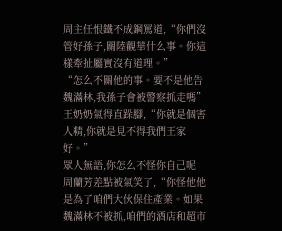周主任恨鐵不成鋼罵道,“你們沒管好孫子,關陸觀華什么事。你這樣牽扯屬實沒有道理。”
“怎么不關他的事。要不是他告魏滿林,我孫子會被警察抓走嗎”王奶奶氣得直跺腳,“你就是個害人精,你就是見不得我們王家好。”
眾人無語,你怎么不怪你自己呢
周蘭芳差點被氣笑了,“你怪他他是為了咱們大伙保住產業。如果魏滿林不被抓,咱們的酒店和超市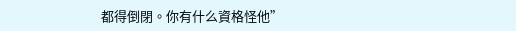都得倒閉。你有什么資格怪他”